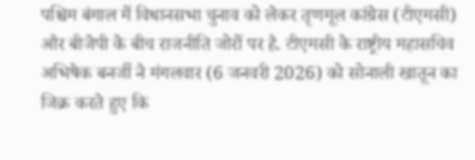पश्चिम बंगाल में विधानसभा चुनाव को लेकर तृणमूल कांग्रेस (टीएमसी) और बीजेपी के बीच राजनीति जोरों पर है. टीएमसी के राष्ट्रीय महासचिव अभिषेक बनर्जी ने मंगलवार (6 जनवरी 2026) को सोनाली खातून का जिक्र करते हुए कि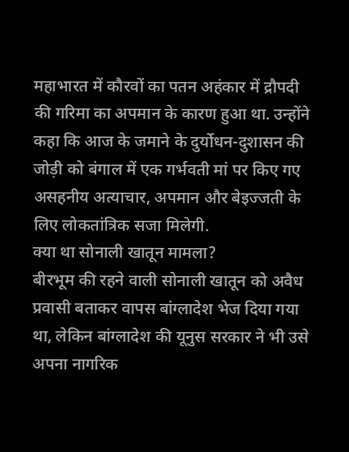महाभारत में कौरवों का पतन अहंकार में द्रौपदी की गरिमा का अपमान के कारण हुआ था. उन्होंने कहा कि आज के जमाने के दुर्योधन-दुशासन की जोड़ी को बंगाल में एक गर्भवती मां पर किए गए असहनीय अत्याचार, अपमान और बेइज्जती के लिए लोकतांत्रिक सजा मिलेगी.
क्या था सोनाली खातून मामला?
बीरभूम की रहने वाली सोनाली खातून को अवैध प्रवासी बताकर वापस बांग्लादेश भेज दिया गया था, लेकिन बांग्लादेश की यूनुस सरकार ने भी उसे अपना नागरिक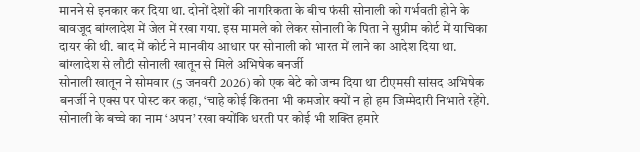मानने से इनकार कर दिया था. दोनों देशों की नागरिकता के बीच फंसी सोनाली को गर्भवती होने के बावजूद बांग्लादेश में जेल में रखा गया. इस मामले को लेकर सोनाली के पिता ने सुप्रीम कोर्ट में याचिका दायर की थी. बाद में कोर्ट ने मानवीय आधार पर सोनाली को भारत में लाने का आदेश दिया था.
बांग्लादेश से लौटी सोनाली खातून से मिले अभिषेक बनर्जी
सोनाली खातून ने सोमवार (5 जनवरी 2026) को एक बेटे को जन्म दिया था टीएमसी सांसद अभिषेक बनर्जी ने एक्स पर पोस्ट कर कहा, ‘चाहे कोई कितना भी कमजोर क्यों न हो हम जिम्मेदारी निभाते रहेंगे. सोनाली के बच्चे का नाम ‘अपन’ रखा क्योंकि धरती पर कोई भी शक्ति हमारे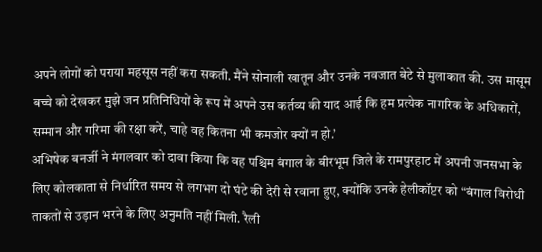अपने लोगों को पराया महसूस नहीं करा सकती. मैंने सोनाली खातून और उनके नवजात बेटे से मुलाकात की. उस मासूम बच्चे को देखकर मुझे जन प्रतिनिधियों के रूप में अपने उस कर्तव्य की याद आई कि हम प्रत्येक नागरिक के अधिकारों, सम्मान और गरिमा की रक्षा करें, चाहे वह कितना भी कमजोर क्यों न हो.’
अभिषेक बनर्जी ने मंगलवार को दावा किया कि वह पश्चिम बंगाल के बीरभूम जिले के रामपुरहाट में अपनी जनसभा के लिए कोलकाता से निर्धारित समय से लगभग दो घंटे की देरी से रवाना हुए, क्योंकि उनके हेलीकॉप्टर को “बंगाल विरोधी ताकतों से उड़ान भरने के लिए अनुमति नहीं मिली. रैली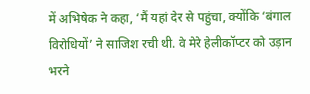में अभिषेक ने कहा, ‘मैं यहां देर से पहुंचा, क्योंकि ‘बंगाल विरोधियों’ ने साजिश रची थी. वे मेरे हेलीकॉप्टर को उड़ान भरने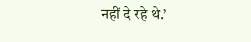नहीं दे रहे थे.’